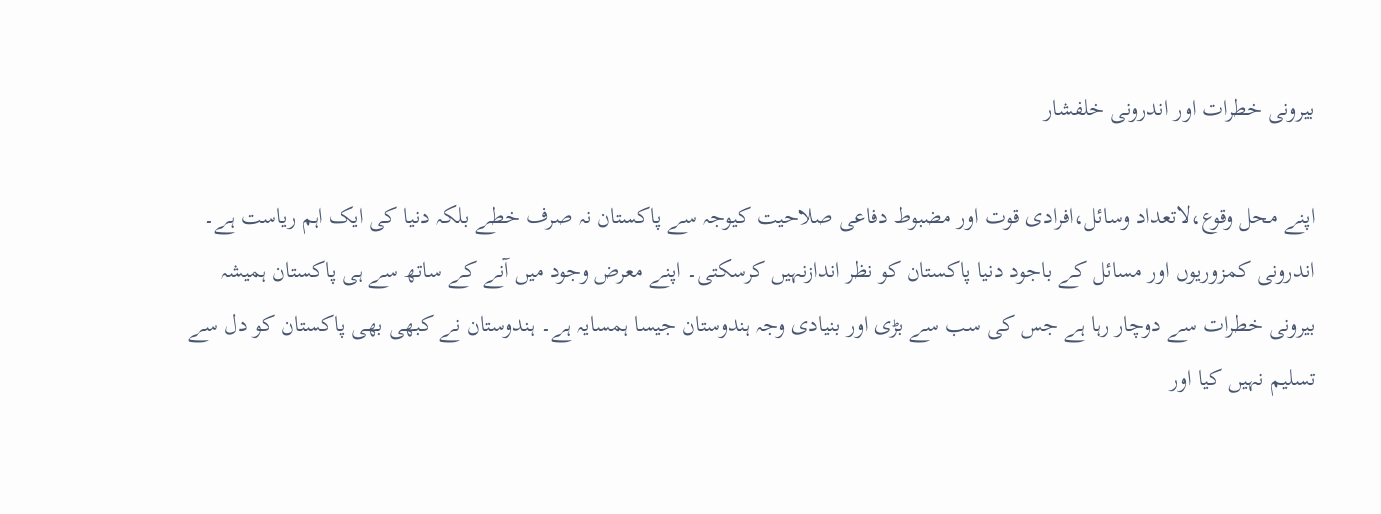بیرونی خطرات اور اندرونی خلفشار

اپنے محل وقوع،لاتعداد وسائل،افرادی قوت اور مضبوط دفاعی صلاحیت کیوجہ سے پاکستان نہ صرف خطے بلکہ دنیا کی ایک اہم ریاست ہے۔ اندرونی کمزوریوں اور مسائل کے باجود دنیا پاکستان کو نظر اندازنہیں کرسکتی۔ اپنے معرض وجود میں آنے کے ساتھ سے ہی پاکستان ہمیشہ بیرونی خطرات سے دوچار رہا ہے جس کی سب سے بڑی اور بنیادی وجہ ہندوستان جیسا ہمسایہ ہے۔ ہندوستان نے کبھی بھی پاکستان کو دل سے تسلیم نہیں کیا اور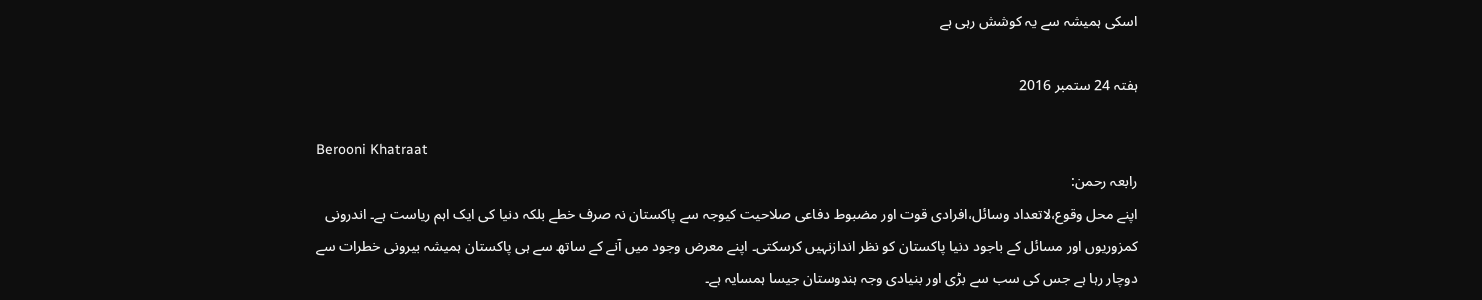اسکی ہمیشہ سے یہ کوشش رہی ہے

ہفتہ 24 ستمبر 2016

Berooni Khatraat
رابعہ رحمن:
اپنے محل وقوع،لاتعداد وسائل،افرادی قوت اور مضبوط دفاعی صلاحیت کیوجہ سے پاکستان نہ صرف خطے بلکہ دنیا کی ایک اہم ریاست ہے۔ اندرونی کمزوریوں اور مسائل کے باجود دنیا پاکستان کو نظر اندازنہیں کرسکتی۔ اپنے معرض وجود میں آنے کے ساتھ سے ہی پاکستان ہمیشہ بیرونی خطرات سے دوچار رہا ہے جس کی سب سے بڑی اور بنیادی وجہ ہندوستان جیسا ہمسایہ ہے۔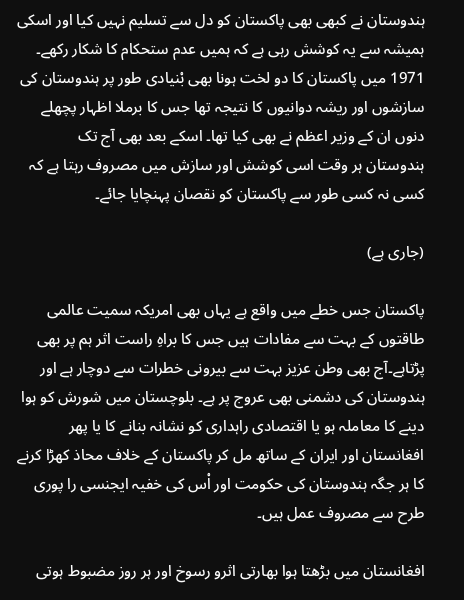ہندوستان نے کبھی بھی پاکستان کو دل سے تسلیم نہیں کیا اور اسکی ہمیشہ سے یہ کوشش رہی ہے کہ ہمیں عدم ستحکام کا شکار رکھے۔ 1971 میں پاکستان کا دو لخت ہونا بھی بْنیادی طور پر ہندوستان کی سازشوں اور ریشہ دوانیوں کا نتیجہ تھا جس کا برملا اظہار پچھلے دنوں ان کے وزیر اعظم نے بھی کیا تھا۔ اسکے بعد بھی آج تک ہندوستان ہر وقت اسی کوشش اور سازش میں مصروف رہتا ہے کہ کسی نہ کسی طور سے پاکستان کو نقصان پہنچایا جائے۔

(جاری ہے)

پاکستان جس خطے میں واقع ہے یہاں بھی امریکہ سمیت عالمی طاقتوں کے بہت سے مفادات ہیں جس کا براہِ راست اثر ہم پر بھی پڑتاہے۔آج بھی وطن عزیز بہت سے بیرونی خطرات سے دوچار ہے اور ہندوستان کی دشمنی بھی عروج پر ہے۔ بلوچستان میں شورش کو ہوا دینے کا معاملہ ہو یا اقتصادی راہداری کو نشانہ بنانے کا یا پھر افغانستان اور ایران کے ساتھ مل کر پاکستان کے خلاف محاذ کھڑا کرنے کا ہر جگہ ہندوستان کی حکومت اور اْس کی خفیہ ایجنسی را پوری طرح سے مصروف عمل ہیں۔

افغانستان میں بڑھتا ہوا بھارتی اثرو رسوخ اور ہر روز مضبوط ہوتی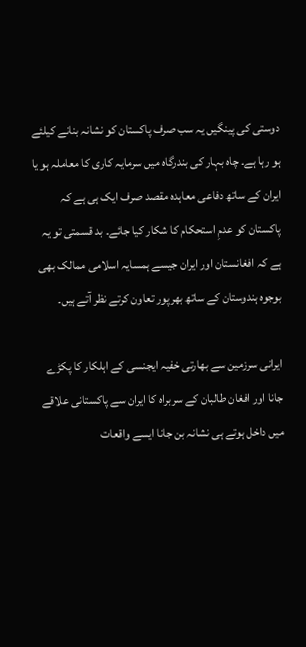دوستی کی پینگیں یہ سب صرف پاکستان کو نشانہ بنانے کیلئے ہو رہا ہے۔ چاہ بہار کی بندرگاہ میں سرمایہ کاری کا معاملہ ہو یا ایران کے ساتھ دفاعی معاہدہ مقصد صرف ایک ہی ہے کہ پاکستان کو عدمِ استحکام کا شکار کیا جائے۔ بد قسمتی تو یہ ہے کہ افغانستان اور ایران جیسے ہمسایہ اسلامی ممالک بھی بوجوہ ہندوستان کے ساتھ بھرپور تعاون کرتے نظر آتے ہیں۔

ایرانی سرزمین سے بھارتی خفیہ ایجنسی کے اہلکار کا پکڑے جانا اور افغان طالبان کے سربراہ کا ایران سے پاکستانی علاقے میں داخل ہوتے ہی نشانہ بن جانا ایسے واقعات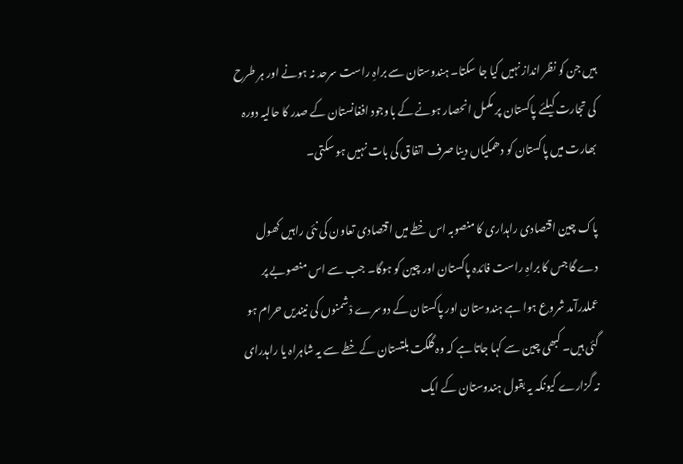ہیں جن کو نظر انداز نہیں کیا جا سکتا۔ ہندوستان سے براہِ راست سرحد نہ ہونے اور ہر طرح کی تجارت کیلئے پاکستان پر مکمل انحصار ہونے کے باوجود افغانستان کے صدر کا حالیہ دورہ بھارت میں پاکستان کو دھمکیاں دینا صرف اتفاق کی بات نہیں ہو سکتی۔

پاک چین اقتصادی راہداری کا منصوبہ اس خطے میں اقتصادی تعاون کی نئی راہیں کھول دے گا جس کا براہِ راست فائدہ پاکستان اور چین کو ہوگا۔ جب سے اس منصوبے پر عملدرآمد شروع ہوا ہے ہندوستان اور پاکستان کے دوسرے دْشمنوں کی نیندیں حرام ہو گئی ہیں۔ کبھی چین سے کہا جاتا ہے کہ وہ گلگت بلتستان کے خطے سے یہ شاہراہ یا راہدرای نہ گزارے کیونکہ یہ بقول ہندوستان کے ایک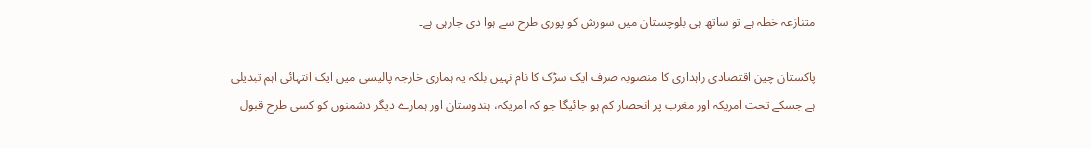متنازعہ خطہ ہے تو ساتھ ہی بلوچستان میں سورش کو پوری طرح سے ہوا دی جارہی ہے۔

پاکستان چین اقتصادی راہداری کا منصوبہ صرف ایک سڑک کا نام نہیں بلکہ یہ ہماری خارجہ پالیسی میں ایک انتہائی اہم تبدیلی ہے جسکے تحت امریکہ اور مغرب پر انحصار کم ہو جائیگا جو کہ امریکہ، ہندوستان اور ہمارے دیگر دشمنوں کو کسی طرح قبول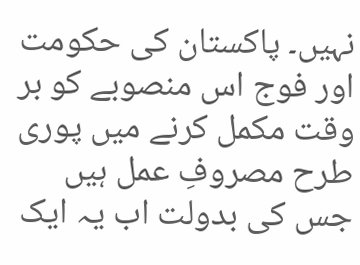نہیں۔ پاکستان کی حکومت اور فوج اس منصوبے کو بر وقت مکمل کرنے میں پوری طرح مصروفِ عمل ہیں جس کی بدولت اب یہ ایک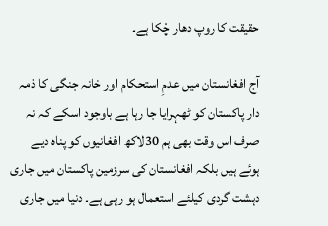حقیقت کا روپ دھار چْکا ہے۔

آج افغانستان میں عدمِ استحکام اور خانہ جنگی کا ذمہ دار پاکستان کو ٹھہرایا جا رہا ہے باوجود اسکے کہ نہ صرف اس وقت بھی ہم 30لاکھ افغانیوں کو پناہ دیے ہوئے ہیں بلکہ افغانستان کی سرزمین پاکستان میں جاری دہشت گردی کیلئے استعمال ہو رہی ہے۔ دنیا میں جاری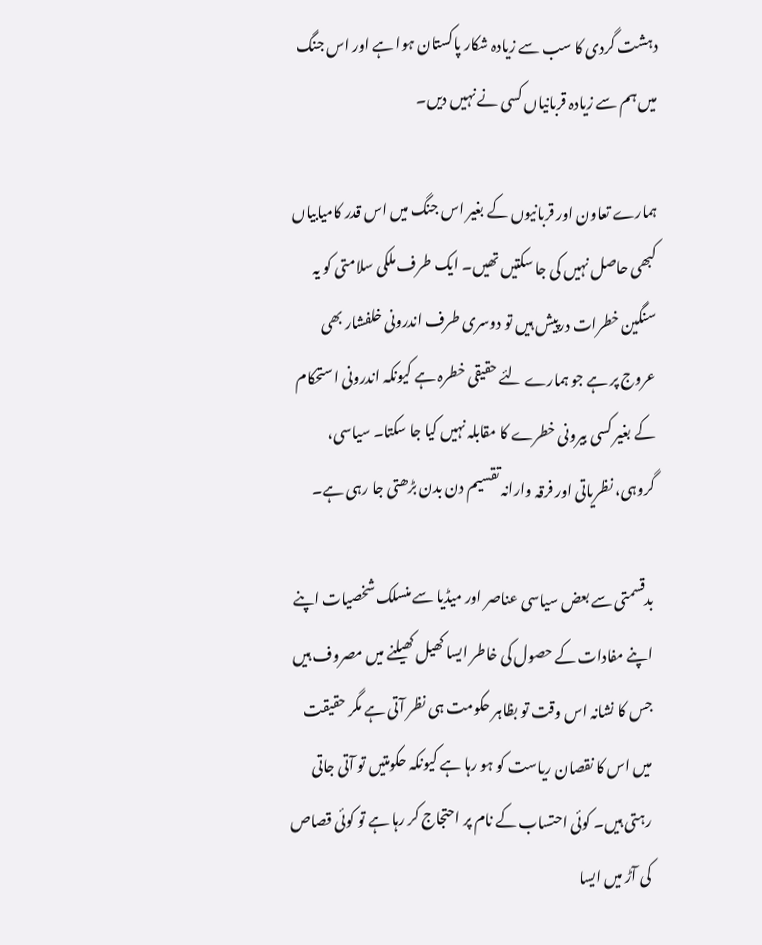دہشت گردی کا سب سے زیادہ شکار پاکستان ہوا ہے اور اس جنگ میں ہم سے زیادہ قربانیاں کسی نے نہیں دیں۔

ہمارے تعاون اور قربانیوں کے بغیر اس جنگ میں اس قدر کامیابیاں کبھی حاصل نہیں کی جا سکتیں تھیں۔ ایک طرف ملکی سلامتی کو یہ سنگین خطرات درپیش ہیں تو دوسری طرف اندرونی خلفشار بھی عروج پر ہے جو ہمارے لئے حقیقی خطرہ ہے کیونکہ اندرونی استحکام کے بغیر کسی بیرونی خطرے کا مقابلہ نہیں کیا جا سکتا۔ سیاسی، گروہی، نظریاتی اور فرقہ وارانہ تقسیم دن بدن بڑھتی جا رہی ہے۔

بدقسمتی سے بعض سیاسی عناصر اور میڈیا سے منسلک شخصیات اپنے اپنے مفادات کے حصول کی خاطر ایسا کھیل کھیلنے میں مصروف ہیں جس کا نشانہ اس وقت تو بظاہر حکومت ہی نظر آتی ہے مگر حقیقت میں اس کا نقصان ریاست کو ہو رہا ہے کیونکہ حکومتیں تو آتی جاتی رہتی ہیں۔ کوئی احتساب کے نام پر احتجاج کر رہا ہے تو کوئی قصاص کی آڑ میں ایسا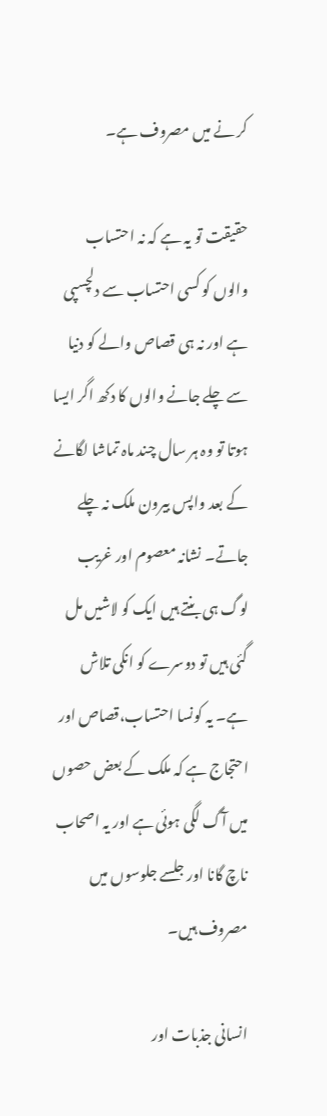کر نے میں مصروف ہے۔

حقیقت تو یہ ہے کہ نہ احتساب والوں کو کسی احتساب سے دلچسپی ہے اور نہ ہی قصاص والے کو دنیا سے چلے جانے والوں کا دکھ اگر ایسا ہوتا تو وہ ہر سال چند ماہ تماشا لگانے کے بعد واپس بیرون ملک نہ چلے جاتے۔ نشانہ معصوم اور غریب لوگ ہی بنتے ہیں ایک کو لاشیں مل گئی ہیں تو دوسرے کو انکی تلاش ہے۔ یہ کونسا احتساب،قصاص اور احتجاج ہے کہ ملک کے بعض حصوں میں آگ لگی ہوئی ہے اور یہ اصحاب ناچ گانا اور جلسے جلوسوں میں مصروف ہیں۔

انسانی جذبات اور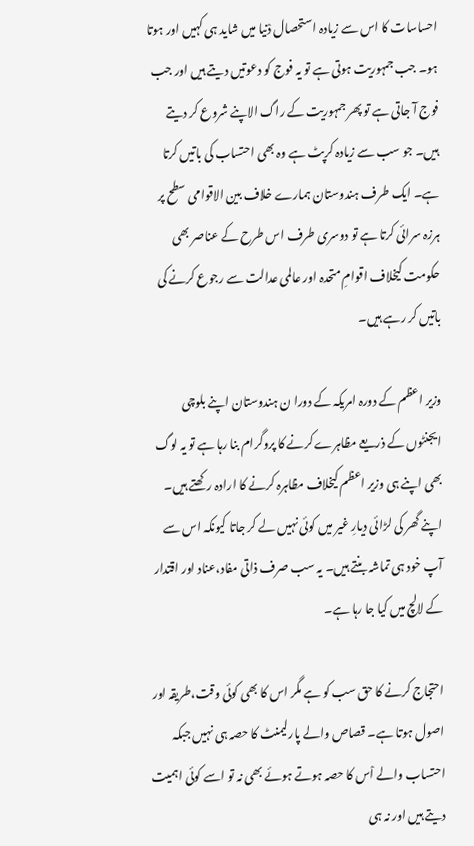احساسات کا اس سے زیادہ استحصال دْنیا میں شاید ہی کہیں اور ہوتا ہو۔ جب جمہوریت ہوتی ہے تو یہ فوج کو دعوتیں دیتے ہیں اور جب فوج آ جاتی ہے تو پھر جمہوریت کے راگ الاپنے شروع کر دیتے ہیں۔ جو سب سے زیادہ کرپٹ ہے وہ بھی احتساب کی باتیں کرتا ہے۔ ایک طرف ہندوستان ہمارے خلاف بین الاقوامی سطح پر ہرزہ سرائی کرتا ہے تو دوسری طرف اس طرح کے عناصر بھی حکومت کیخلاف اقوامِ متحدہ اور عالمی عدالت سے رجوع کرنے کی باتیں کر رہے ہیں۔

وزیر اعظم کے دورہ امریکہ کے دورا ن ہندوستان اپنے بلوچی ایجنٹوں کے ذریعے مظاہرے کرنے کا پروگرام بنا رہا ہے تو یہ لوگ بھی اپنے ہی وزیر اعظم کیخلاف مظاہرہ کرنے کا ارادہ رکھتے ہیں۔ اپنے گھر کی لڑائی دیارِ غیر میں کوئی نہیں لے کر جاتا کیونکہ اس سے آپ خود ہی تماشہ بنتے ہیں۔ یہ سب صرف ذاتی مفاد،عناد اور اقتدار کے لالچ میں کیا جا رہا ہے۔

احتجاج کرنے کا حق سب کو ہے مگر اس کا بھی کوئی وقت،طریقہ اور اصول ہوتا ہے۔ قصاص والے پارلیمنٹ کا حصہ ہی نہیں جبکہ احتساب والے اْس کا حصہ ہوتے ہوئے بھی نہ تو اسے کوئی اہمیت دیتے ہیں اور نہ ہی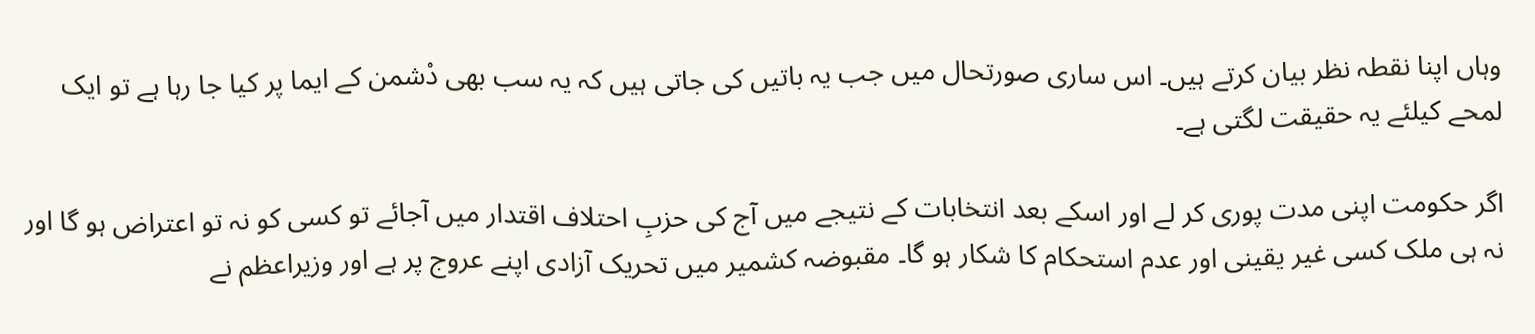وہاں اپنا نقطہ نظر بیان کرتے ہیں۔ اس ساری صورتحال میں جب یہ باتیں کی جاتی ہیں کہ یہ سب بھی دْشمن کے ایما پر کیا جا رہا ہے تو ایک لمحے کیلئے یہ حقیقت لگتی ہے۔

اگر حکومت اپنی مدت پوری کر لے اور اسکے بعد انتخابات کے نتیجے میں آج کی حزبِ احتلاف اقتدار میں آجائے تو کسی کو نہ تو اعتراض ہو گا اور نہ ہی ملک کسی غیر یقینی اور عدم استحکام کا شکار ہو گا۔ مقبوضہ کشمیر میں تحریک آزادی اپنے عروج پر ہے اور وزیراعظم نے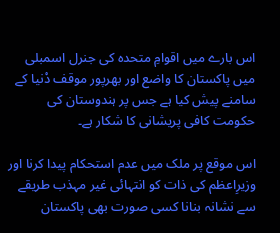اس بارے میں اقوامِ متحدہ کی جنرل اسمبلی میں پاکستان کا واضع اور بھرپور موقف دْنیا کے سامنے پیش کیا ہے جس پر ہندوستان کی حکومت کافی پریشانی کا شکار ہے۔

اس موقع پر ملک میں عدم استحکام پیدا کرنا اور وزیرِاعظم کی ذات کو انتہائی غیر مہذب طریقے سے نشانہ بنانا کسی صورت بھی پاکستان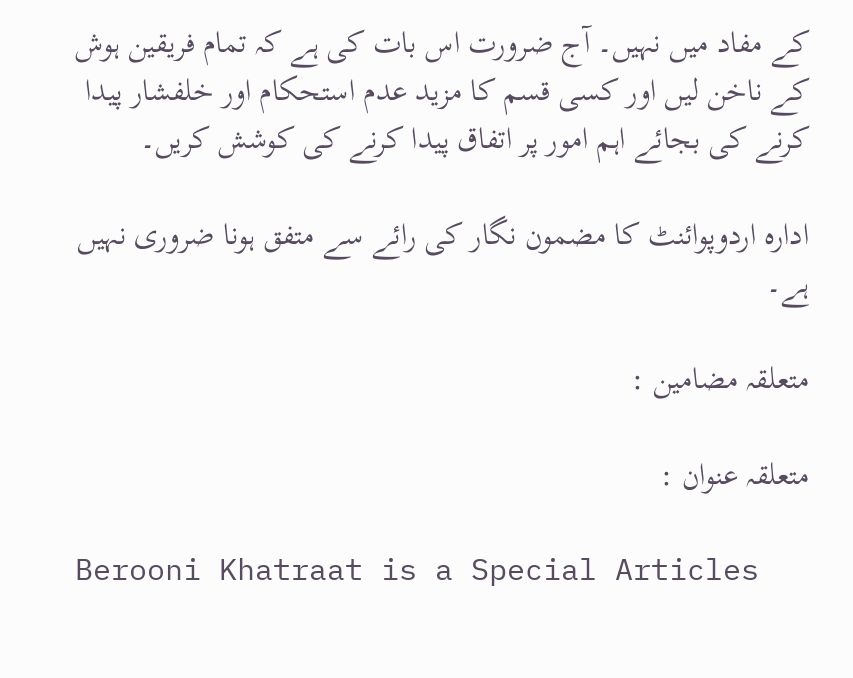کے مفاد میں نہیں۔ آج ضرورت اس بات کی ہے کہ تمام فریقین ہوش کے ناخن لیں اور کسی قسم کا مزید عدم استحکام اور خلفشار پیدا کرنے کی بجائے اہم امور پر اتفاق پیدا کرنے کی کوشش کریں۔

ادارہ اردوپوائنٹ کا مضمون نگار کی رائے سے متفق ہونا ضروری نہیں ہے۔

متعلقہ مضامین :

متعلقہ عنوان :

Berooni Khatraat is a Special Articles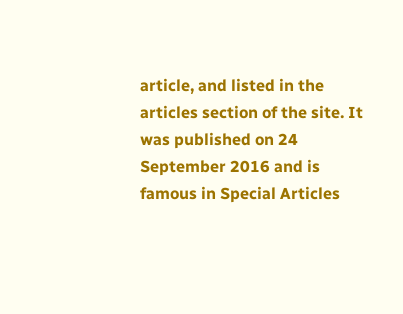article, and listed in the articles section of the site. It was published on 24 September 2016 and is famous in Special Articles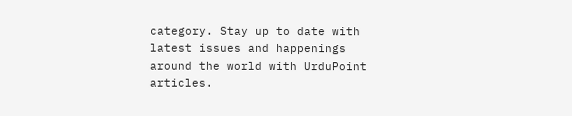category. Stay up to date with latest issues and happenings around the world with UrduPoint articles.